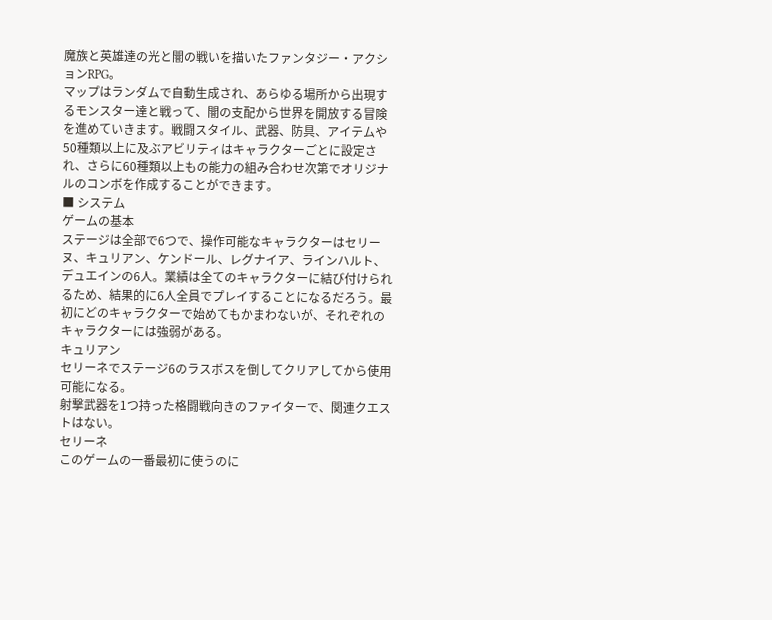魔族と英雄達の光と闇の戦いを描いたファンタジー・アクションRPG。
マップはランダムで自動生成され、あらゆる場所から出現するモンスター達と戦って、闇の支配から世界を開放する冒険を進めていきます。戦闘スタイル、武器、防具、アイテムや50種類以上に及ぶアビリティはキャラクターごとに設定され、さらに60種類以上もの能力の組み合わせ次第でオリジナルのコンボを作成することができます。
■ システム
ゲームの基本
ステージは全部で6つで、操作可能なキャラクターはセリーヌ、キュリアン、ケンドール、レグナイア、ラインハルト、デュエインの6人。業績は全てのキャラクターに結び付けられるため、結果的に6人全員でプレイすることになるだろう。最初にどのキャラクターで始めてもかまわないが、それぞれのキャラクターには強弱がある。
キュリアン
セリーネでステージ6のラスボスを倒してクリアしてから使用可能になる。
射撃武器を1つ持った格闘戦向きのファイターで、関連クエストはない。
セリーネ
このゲームの一番最初に使うのに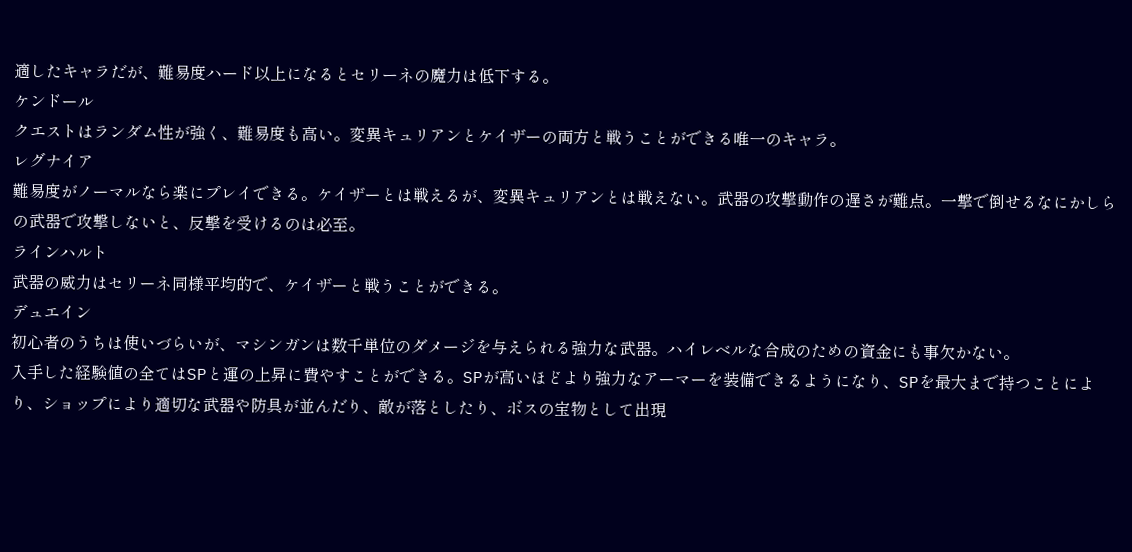適したキャラだが、難易度ハード以上になるとセリーネの魔力は低下する。
ケンドール
クエストはランダム性が強く、難易度も高い。変異キュリアンとケイザーの両方と戦うことができる唯一のキャラ。
レグナイア
難易度がノーマルなら楽にプレイできる。ケイザーとは戦えるが、変異キュリアンとは戦えない。武器の攻撃動作の遅さが難点。一撃で倒せるなにかしらの武器で攻撃しないと、反撃を受けるのは必至。
ラインハルト
武器の威力はセリーネ同様平均的で、ケイザーと戦うことができる。
デュエイン
初心者のうちは使いづらいが、マシンガンは数千単位のダメージを与えられる強力な武器。ハイレベルな合成のための資金にも事欠かない。
入手した経験値の全てはSPと運の上昇に費やすことができる。SPが高いほどより強力なアーマーを装備できるようになり、SPを最大まで持つことにより、ショップにより適切な武器や防具が並んだり、敵が落としたり、ボスの宝物として出現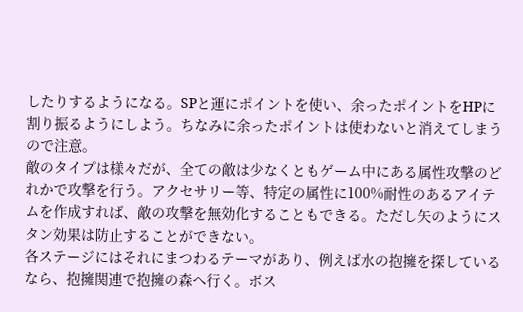したりするようになる。SPと運にポイントを使い、余ったポイントをHPに割り振るようにしよう。ちなみに余ったポイントは使わないと消えてしまうので注意。
敵のタイプは様々だが、全ての敵は少なくともゲーム中にある属性攻撃のどれかで攻撃を行う。アクセサリー等、特定の属性に100%耐性のあるアイテムを作成すれば、敵の攻撃を無効化することもできる。ただし矢のようにスタン効果は防止することができない。
各ステージにはそれにまつわるテーマがあり、例えば水の抱擁を探しているなら、抱擁関連で抱擁の森へ行く。ボス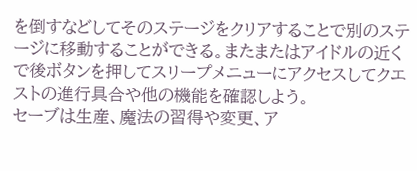を倒すなどしてそのステージをクリアすることで別のステージに移動することができる。またまたはアイドルの近くで後ボタンを押してスリープメニューにアクセスしてクエストの進行具合や他の機能を確認しよう。
セーブは生産、魔法の習得や変更、ア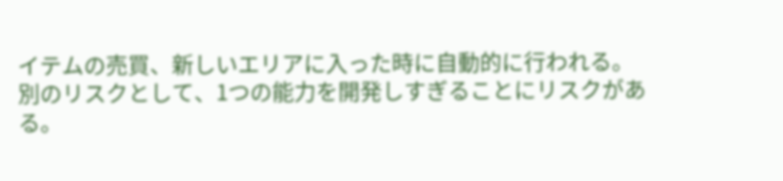イテムの売買、新しいエリアに入った時に自動的に行われる。
別のリスクとして、1つの能力を開発しすぎることにリスクがある。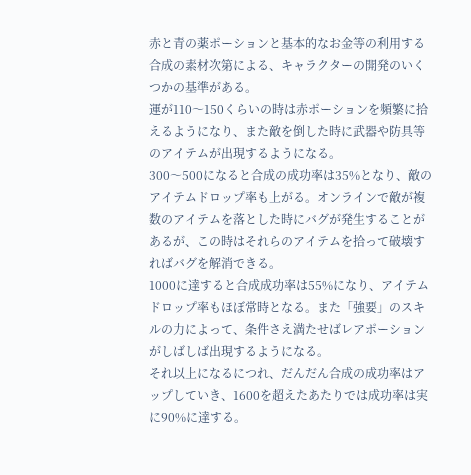赤と青の薬ポーションと基本的なお金等の利用する合成の素材次第による、キャラクターの開発のいくつかの基準がある。
運が110〜150くらいの時は赤ポーションを頻繁に拾えるようになり、また敵を倒した時に武器や防具等のアイテムが出現するようになる。
300〜500になると合成の成功率は35%となり、敵のアイテムドロップ率も上がる。オンラインで敵が複数のアイテムを落とした時にバグが発生することがあるが、この時はそれらのアイテムを拾って破壊すればバグを解消できる。
1000に達すると合成成功率は55%になり、アイテムドロップ率もほぼ常時となる。また「強要」のスキルの力によって、条件さえ満たせばレアポーションがしばしば出現するようになる。
それ以上になるにつれ、だんだん合成の成功率はアップしていき、1600を超えたあたりでは成功率は実に90%に達する。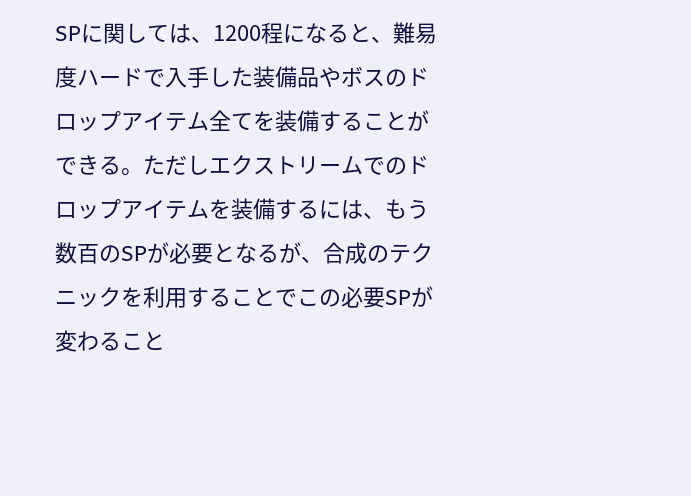SPに関しては、1200程になると、難易度ハードで入手した装備品やボスのドロップアイテム全てを装備することができる。ただしエクストリームでのドロップアイテムを装備するには、もう数百のSPが必要となるが、合成のテクニックを利用することでこの必要SPが変わること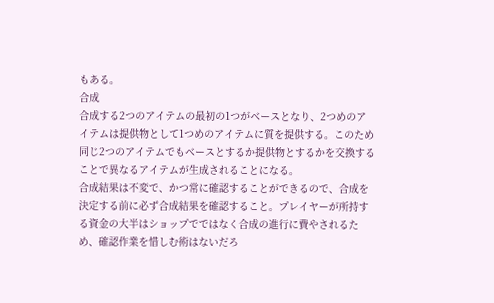もある。
合成
合成する2つのアイテムの最初の1つがベースとなり、2つめのアイテムは提供物として1つめのアイテムに質を提供する。このため同じ2つのアイテムでもベースとするか提供物とするかを交換することで異なるアイテムが生成されることになる。
合成結果は不変で、かつ常に確認することができるので、合成を決定する前に必ず合成結果を確認すること。プレイヤーが所持する資金の大半はショップでではなく合成の進行に費やされるため、確認作業を惜しむ術はないだろ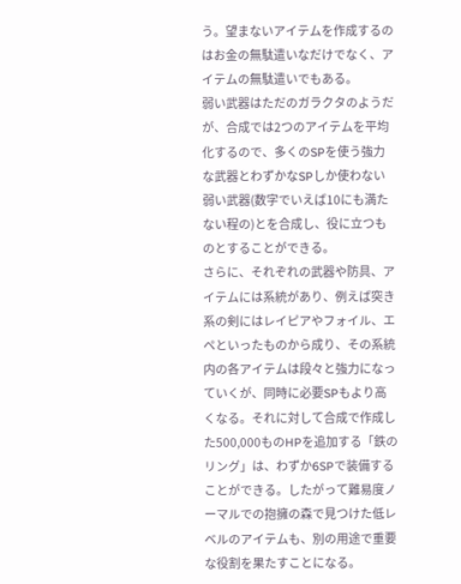う。望まないアイテムを作成するのはお金の無駄遣いなだけでなく、アイテムの無駄遣いでもある。
弱い武器はただのガラクタのようだが、合成では2つのアイテムを平均化するので、多くのSPを使う強力な武器とわずかなSPしか使わない弱い武器(数字でいえば10にも満たない程の)とを合成し、役に立つものとすることができる。
さらに、それぞれの武器や防具、アイテムには系統があり、例えば突き系の剣にはレイピアやフォイル、エペといったものから成り、その系統内の各アイテムは段々と強力になっていくが、同時に必要SPもより高くなる。それに対して合成で作成した500,000ものHPを追加する「鉄のリング」は、わずか6SPで装備することができる。したがって難易度ノーマルでの抱擁の森で見つけた低レベルのアイテムも、別の用途で重要な役割を果たすことになる。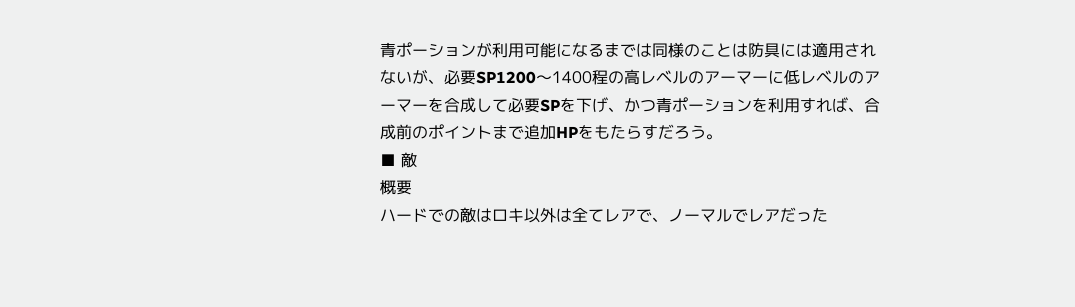青ポーションが利用可能になるまでは同様のことは防具には適用されないが、必要SP1200〜1400程の高レベルのアーマーに低レベルのアーマーを合成して必要SPを下げ、かつ青ポーションを利用すれば、合成前のポイントまで追加HPをもたらすだろう。
■ 敵
概要
ハードでの敵はロキ以外は全てレアで、ノーマルでレアだった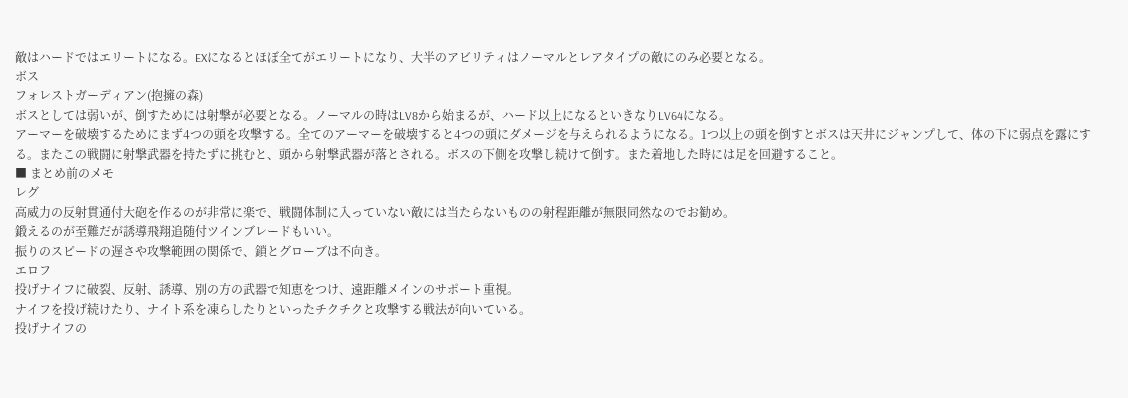敵はハードではエリートになる。EXになるとほぼ全てがエリートになり、大半のアビリティはノーマルとレアタイプの敵にのみ必要となる。
ボス
フォレストガーディアン(抱擁の森)
ボスとしては弱いが、倒すためには射撃が必要となる。ノーマルの時はLV8から始まるが、ハード以上になるといきなりLV64になる。
アーマーを破壊するためにまず4つの頭を攻撃する。全てのアーマーを破壊すると4つの頭にダメージを与えられるようになる。1つ以上の頭を倒すとボスは天井にジャンプして、体の下に弱点を露にする。またこの戦闘に射撃武器を持たずに挑むと、頭から射撃武器が落とされる。ボスの下側を攻撃し続けて倒す。また着地した時には足を回避すること。
■ まとめ前のメモ
レグ
高威力の反射貫通付大砲を作るのが非常に楽で、戦闘体制に入っていない敵には当たらないものの射程距離が無限同然なのでお勧め。
鍛えるのが至難だが誘導飛翔追随付ツインブレードもいい。
振りのスピードの遅さや攻撃範囲の関係で、鎖とグローブは不向き。
エロフ
投げナイフに破裂、反射、誘導、別の方の武器で知恵をつけ、遠距離メインのサポート重視。
ナイフを投げ続けたり、ナイト系を凍らしたりといったチクチクと攻撃する戦法が向いている。
投げナイフの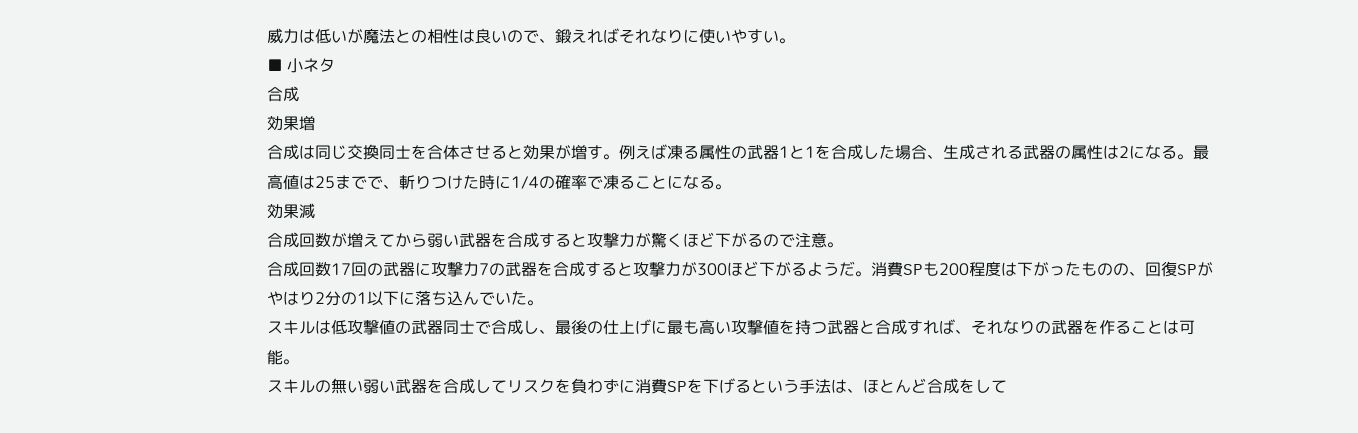威力は低いが魔法との相性は良いので、鍛えればそれなりに使いやすい。
■ 小ネタ
合成
効果増
合成は同じ交換同士を合体させると効果が増す。例えば凍る属性の武器1と1を合成した場合、生成される武器の属性は2になる。最高値は25までで、斬りつけた時に1/4の確率で凍ることになる。
効果減
合成回数が増えてから弱い武器を合成すると攻撃力が驚くほど下がるので注意。
合成回数17回の武器に攻撃力7の武器を合成すると攻撃力が300ほど下がるようだ。消費SPも200程度は下がったものの、回復SPがやはり2分の1以下に落ち込んでいた。
スキルは低攻撃値の武器同士で合成し、最後の仕上げに最も高い攻撃値を持つ武器と合成すれば、それなりの武器を作ることは可能。
スキルの無い弱い武器を合成してリスクを負わずに消費SPを下げるという手法は、ほとんど合成をして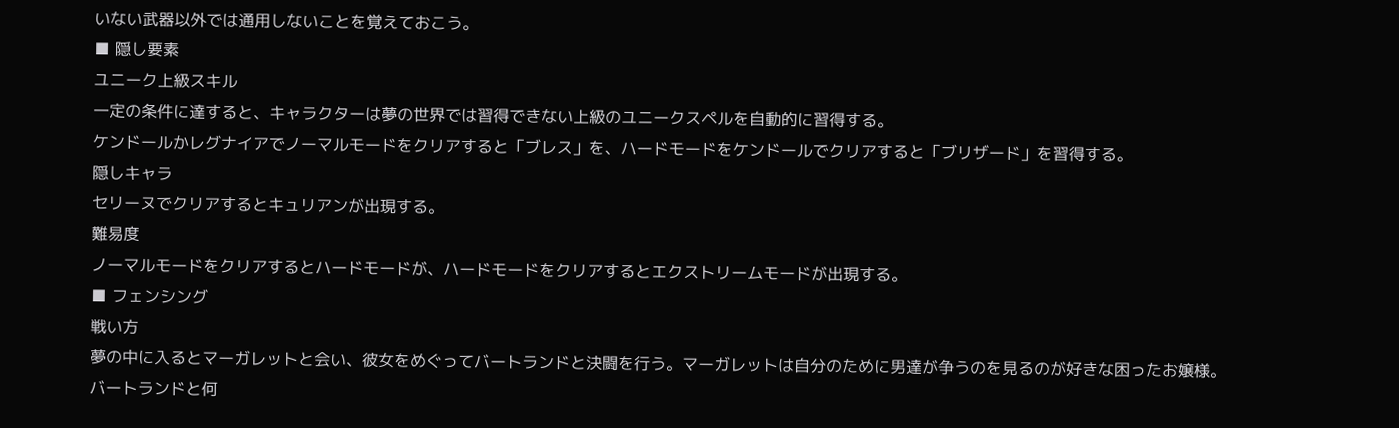いない武器以外では通用しないことを覚えておこう。
■ 隠し要素
ユニーク上級スキル
一定の条件に達すると、キャラクターは夢の世界では習得できない上級のユニークスペルを自動的に習得する。
ケンドールかレグナイアでノーマルモードをクリアすると「ブレス」を、ハードモードをケンドールでクリアすると「ブリザード」を習得する。
隠しキャラ
セリーヌでクリアするとキュリアンが出現する。
難易度
ノーマルモードをクリアするとハードモードが、ハードモードをクリアするとエクストリームモードが出現する。
■ フェンシング
戦い方
夢の中に入るとマーガレットと会い、彼女をめぐってバートランドと決闘を行う。マーガレットは自分のために男達が争うのを見るのが好きな困ったお嬢様。
バートランドと何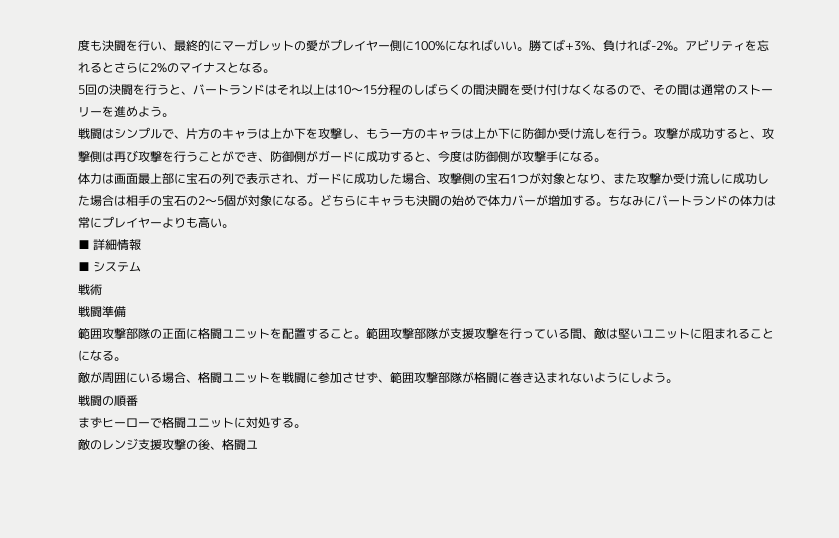度も決闘を行い、最終的にマーガレットの愛がプレイヤー側に100%になればいい。勝てば+3%、負ければ-2%。アビリティを忘れるとさらに2%のマイナスとなる。
5回の決闘を行うと、バートランドはそれ以上は10〜15分程のしばらくの間決闘を受け付けなくなるので、その間は通常のストーリーを進めよう。
戦闘はシンプルで、片方のキャラは上か下を攻撃し、もう一方のキャラは上か下に防御か受け流しを行う。攻撃が成功すると、攻撃側は再び攻撃を行うことができ、防御側がガードに成功すると、今度は防御側が攻撃手になる。
体力は画面最上部に宝石の列で表示され、ガードに成功した場合、攻撃側の宝石1つが対象となり、また攻撃か受け流しに成功した場合は相手の宝石の2〜5個が対象になる。どちらにキャラも決闘の始めで体力バーが増加する。ちなみにバートランドの体力は常にプレイヤーよりも高い。
■ 詳細情報
■ システム
戦術
戦闘準備
範囲攻撃部隊の正面に格闘ユニットを配置すること。範囲攻撃部隊が支援攻撃を行っている間、敵は堅いユニットに阻まれることになる。
敵が周囲にいる場合、格闘ユニットを戦闘に参加させず、範囲攻撃部隊が格闘に巻き込まれないようにしよう。
戦闘の順番
まずヒーローで格闘ユニットに対処する。
敵のレンジ支援攻撃の後、格闘ユ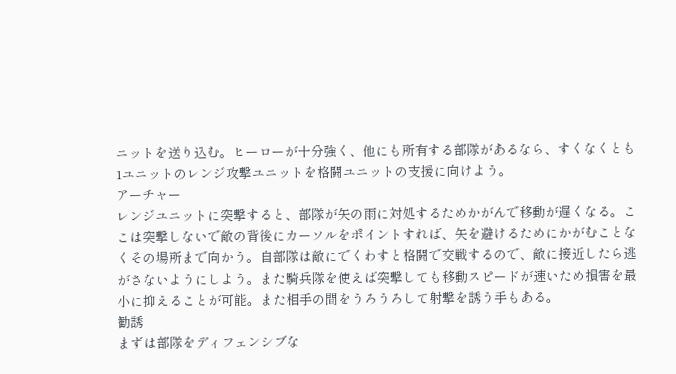ニットを送り込む。ヒーローが十分強く、他にも所有する部隊があるなら、すくなくとも1ユニットのレンジ攻撃ユニットを格闘ユニットの支援に向けよう。
アーチャー
レンジユニットに突撃すると、部隊が矢の雨に対処するためかがんで移動が遅くなる。ここは突撃しないで敵の背後にカーソルをポイントすれば、矢を避けるためにかがむことなくその場所まで向かう。自部隊は敵にでくわすと格闘で交戦するので、敵に接近したら逃がさないようにしよう。また騎兵隊を使えば突撃しても移動スピードが速いため損害を最小に抑えることが可能。また相手の間をうろうろして射撃を誘う手もある。
勧誘
まずは部隊をディフェンシブな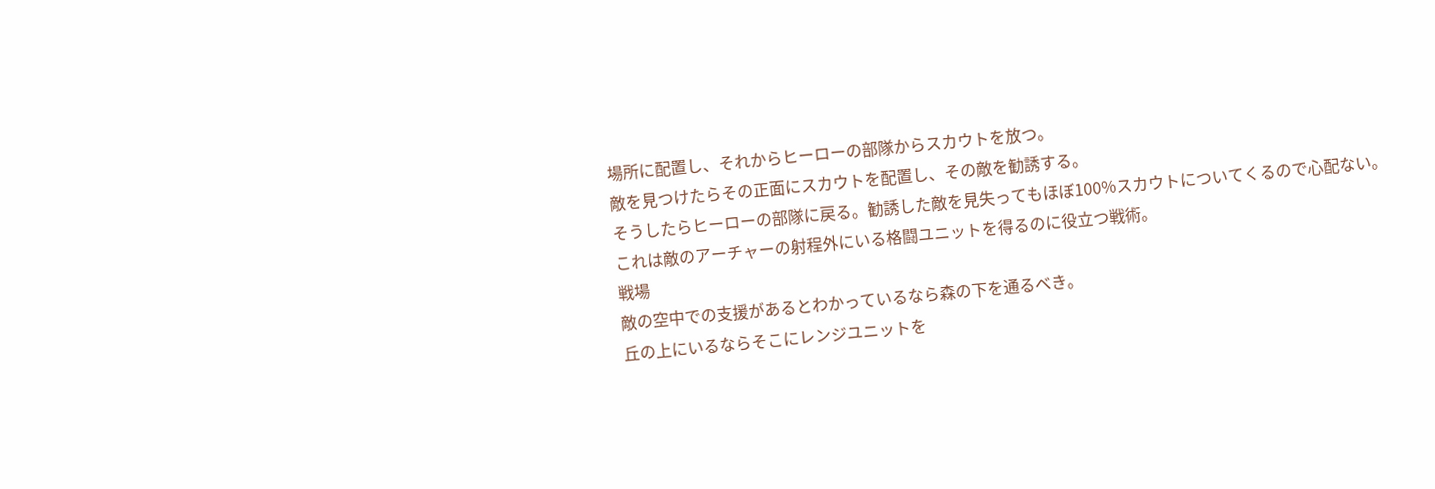場所に配置し、それからヒーローの部隊からスカウトを放つ。
敵を見つけたらその正面にスカウトを配置し、その敵を勧誘する。
そうしたらヒーローの部隊に戻る。勧誘した敵を見失ってもほぼ100%スカウトについてくるので心配ない。
これは敵のアーチャーの射程外にいる格闘ユニットを得るのに役立つ戦術。
戦場
敵の空中での支援があるとわかっているなら森の下を通るべき。
丘の上にいるならそこにレンジユニットを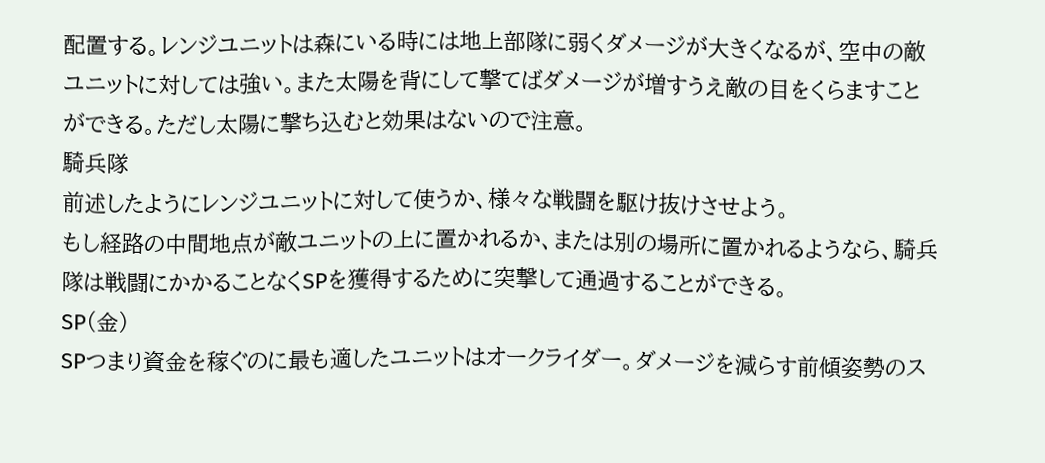配置する。レンジユニットは森にいる時には地上部隊に弱くダメージが大きくなるが、空中の敵ユニットに対しては強い。また太陽を背にして撃てばダメージが増すうえ敵の目をくらますことができる。ただし太陽に撃ち込むと効果はないので注意。
騎兵隊
前述したようにレンジユニットに対して使うか、様々な戦闘を駆け抜けさせよう。
もし経路の中間地点が敵ユニットの上に置かれるか、または別の場所に置かれるようなら、騎兵隊は戦闘にかかることなくSPを獲得するために突撃して通過することができる。
SP(金)
SPつまり資金を稼ぐのに最も適したユニットはオークライダー。ダメージを減らす前傾姿勢のス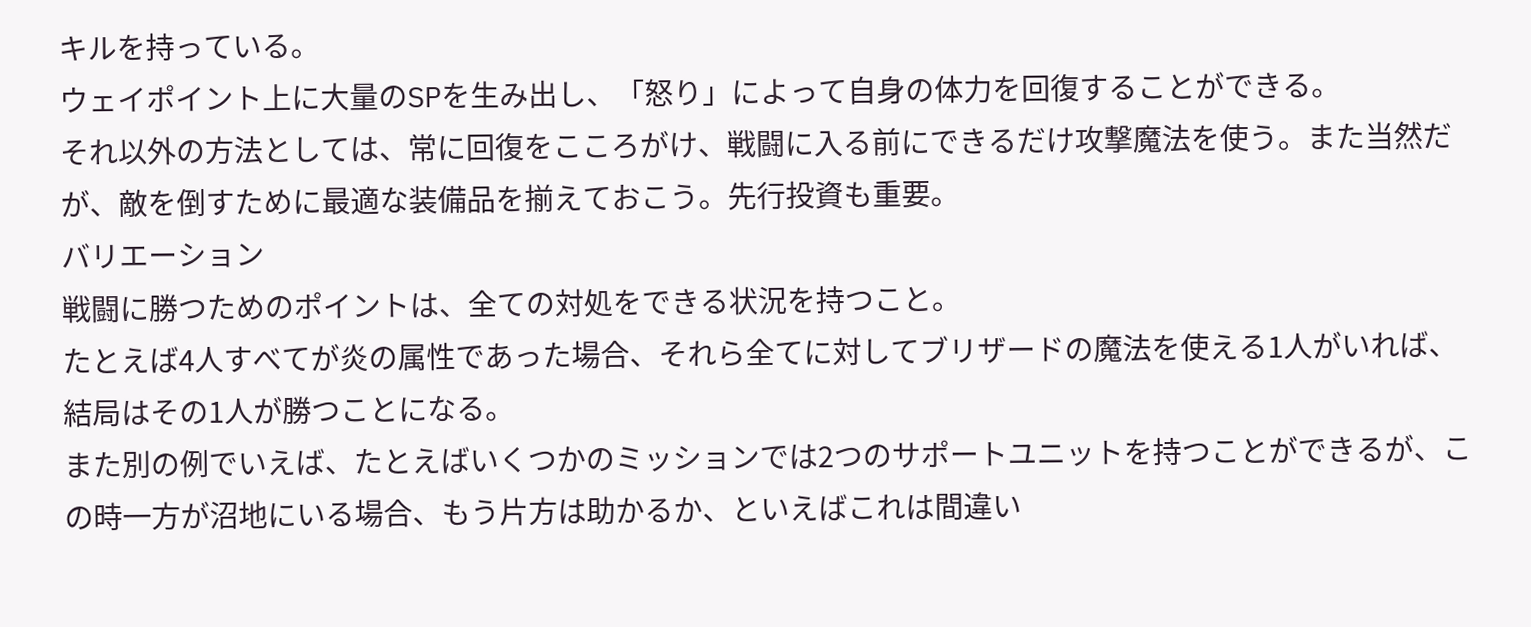キルを持っている。
ウェイポイント上に大量のSPを生み出し、「怒り」によって自身の体力を回復することができる。
それ以外の方法としては、常に回復をこころがけ、戦闘に入る前にできるだけ攻撃魔法を使う。また当然だが、敵を倒すために最適な装備品を揃えておこう。先行投資も重要。
バリエーション
戦闘に勝つためのポイントは、全ての対処をできる状況を持つこと。
たとえば4人すべてが炎の属性であった場合、それら全てに対してブリザードの魔法を使える1人がいれば、結局はその1人が勝つことになる。
また別の例でいえば、たとえばいくつかのミッションでは2つのサポートユニットを持つことができるが、この時一方が沼地にいる場合、もう片方は助かるか、といえばこれは間違い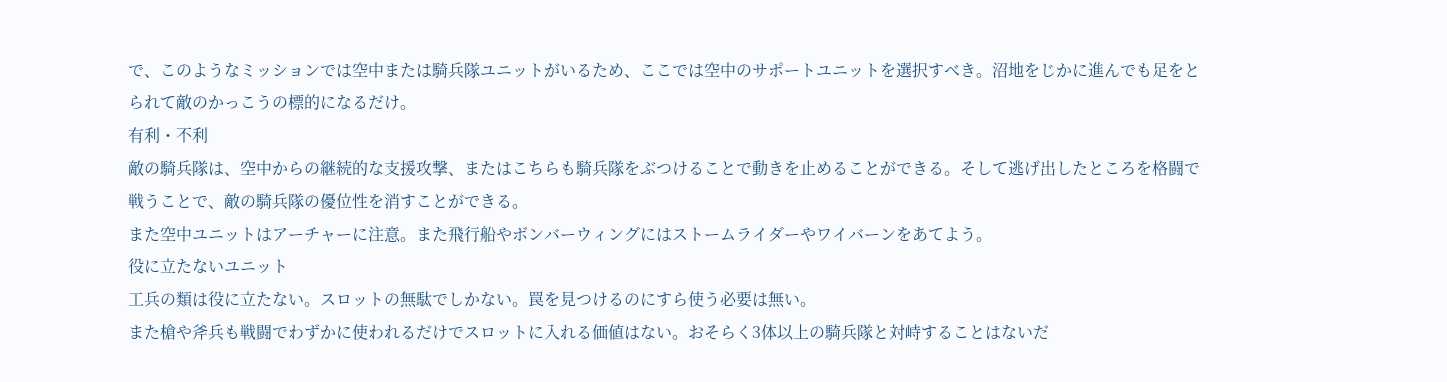で、このようなミッションでは空中または騎兵隊ユニットがいるため、ここでは空中のサポートユニットを選択すべき。沼地をじかに進んでも足をとられて敵のかっこうの標的になるだけ。
有利・不利
敵の騎兵隊は、空中からの継続的な支援攻撃、またはこちらも騎兵隊をぶつけることで動きを止めることができる。そして逃げ出したところを格闘で戦うことで、敵の騎兵隊の優位性を消すことができる。
また空中ユニットはアーチャーに注意。また飛行船やボンバーウィングにはストームライダーやワイバーンをあてよう。
役に立たないユニット
工兵の類は役に立たない。スロットの無駄でしかない。罠を見つけるのにすら使う必要は無い。
また槍や斧兵も戦闘でわずかに使われるだけでスロットに入れる価値はない。おそらく3体以上の騎兵隊と対峙することはないだ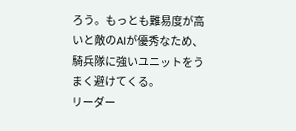ろう。もっとも難易度が高いと敵のAIが優秀なため、騎兵隊に強いユニットをうまく避けてくる。
リーダー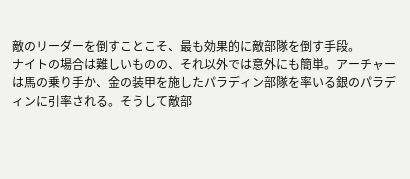敵のリーダーを倒すことこそ、最も効果的に敵部隊を倒す手段。
ナイトの場合は難しいものの、それ以外では意外にも簡単。アーチャーは馬の乗り手か、金の装甲を施したパラディン部隊を率いる銀のパラディンに引率される。そうして敵部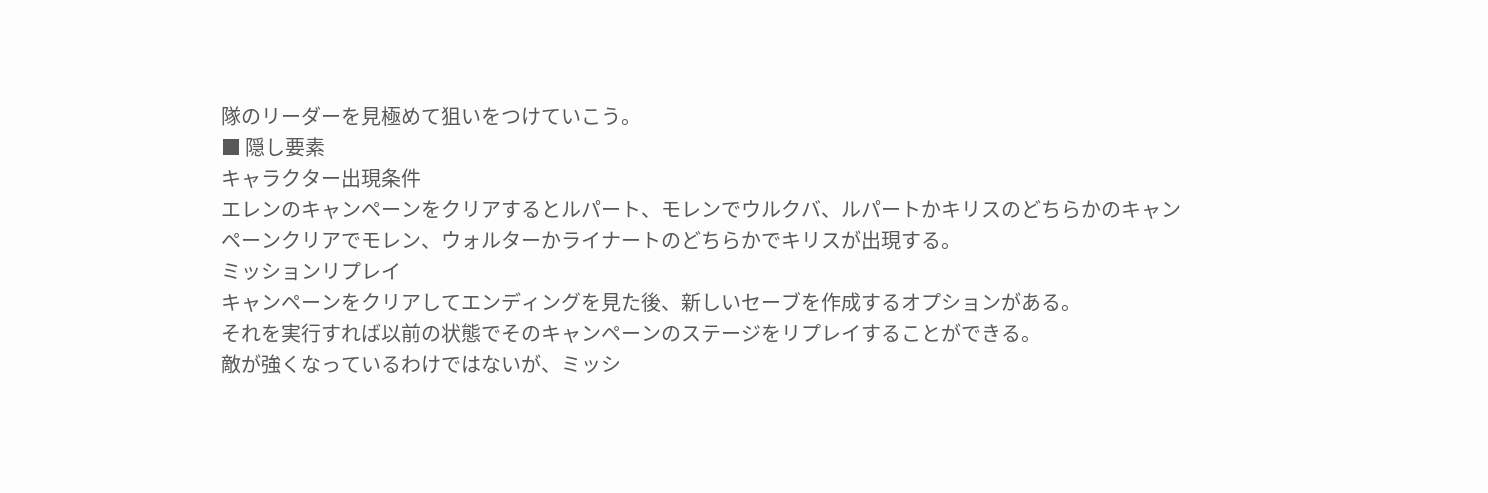隊のリーダーを見極めて狙いをつけていこう。
■ 隠し要素
キャラクター出現条件
エレンのキャンペーンをクリアするとルパート、モレンでウルクバ、ルパートかキリスのどちらかのキャンペーンクリアでモレン、ウォルターかライナートのどちらかでキリスが出現する。
ミッションリプレイ
キャンペーンをクリアしてエンディングを見た後、新しいセーブを作成するオプションがある。
それを実行すれば以前の状態でそのキャンペーンのステージをリプレイすることができる。
敵が強くなっているわけではないが、ミッシ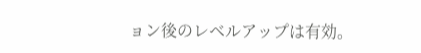ョン後のレベルアップは有効。